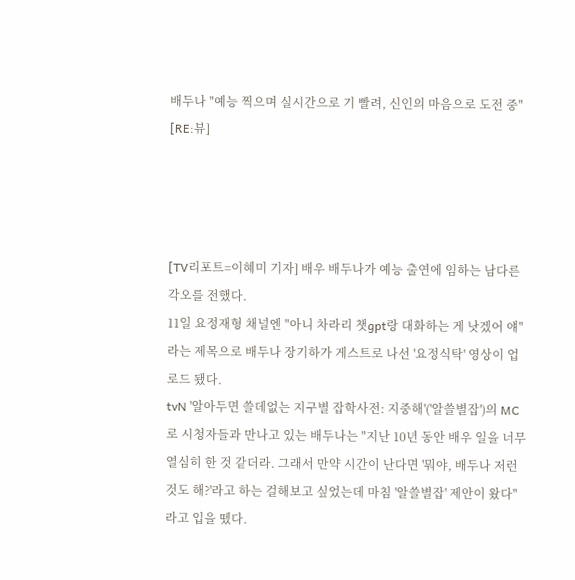배두나 "예능 찍으며 실시간으로 기 빨려, 신인의 마음으로 도전 중" [RE:뷰]




[TV리포트=이혜미 기자] 배우 배두나가 예능 출연에 임하는 남다른 각오를 전했다.
11일 요정재형 채널엔 "아니 차라리 챗gpt랑 대화하는 게 낫겠어 얘"라는 제목으로 배두나 장기하가 게스트로 나선 '요정식탁' 영상이 업로드 됐다.
tvN '알아두면 쓸데없는 지구별 잡학사전: 지중해'('알쓸별잡')의 MC로 시청자들과 만나고 있는 배두나는 "지난 10년 동안 배우 일을 너무 열심히 한 것 같더라. 그래서 만약 시간이 난다면 '뭐야, 배두나 저런 것도 해?'라고 하는 걸해보고 싶었는데 마침 '알쓸별잡' 제안이 왔다"라고 입을 뗐다.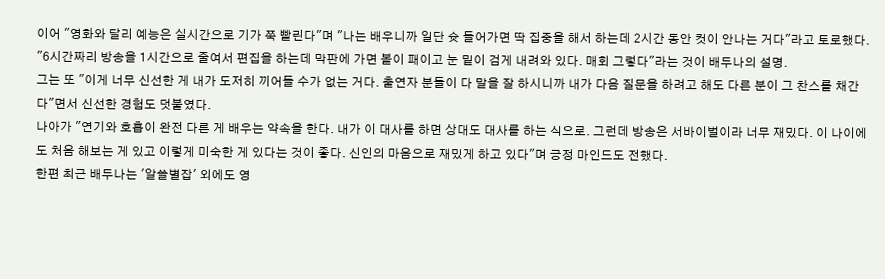이어 "영화와 달리 예능은 실시간으로 기가 쭉 빨린다"며 "나는 배우니까 일단 슛 들어가면 딱 집중을 해서 하는데 2시간 동안 컷이 안나는 거다"라고 토로했다. "6시간짜리 방송을 1시간으로 줄여서 편집을 하는데 막판에 가면 볼이 패이고 눈 밑이 검게 내려와 있다. 매회 그렇다"라는 것이 배두나의 설명.
그는 또 "이게 너무 신선한 게 내가 도저히 끼어들 수가 없는 거다. 출연자 분들이 다 말을 잘 하시니까 내가 다음 질문을 하려고 해도 다른 분이 그 찬스를 채간다"면서 신선한 경험도 덧붙였다.
나아가 "연기와 호흡이 완전 다른 게 배우는 약속을 한다. 내가 이 대사를 하면 상대도 대사를 하는 식으로. 그런데 방송은 서바이벌이라 너무 재밌다. 이 나이에도 처음 해보는 게 있고 이렇게 미숙한 게 있다는 것이 좋다. 신인의 마음으로 재밌게 하고 있다"며 긍정 마인드도 전했다.
한편 최근 배두나는 '알쓸별잡' 외에도 영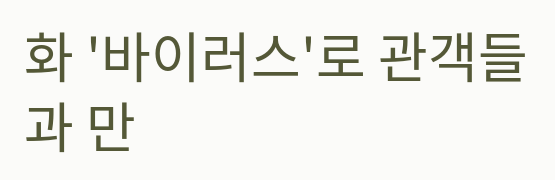화 '바이러스'로 관객들과 만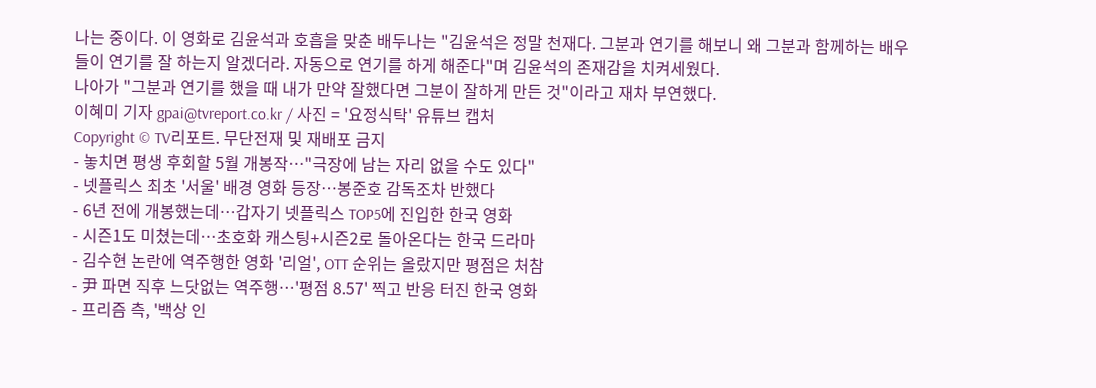나는 중이다. 이 영화로 김윤석과 호흡을 맞춘 배두나는 "김윤석은 정말 천재다. 그분과 연기를 해보니 왜 그분과 함께하는 배우들이 연기를 잘 하는지 알겠더라. 자동으로 연기를 하게 해준다"며 김윤석의 존재감을 치켜세웠다.
나아가 "그분과 연기를 했을 때 내가 만약 잘했다면 그분이 잘하게 만든 것"이라고 재차 부연했다.
이혜미 기자 gpai@tvreport.co.kr / 사진 = '요정식탁' 유튜브 캡처
Copyright © TV리포트. 무단전재 및 재배포 금지
- 놓치면 평생 후회할 5월 개봉작…"극장에 남는 자리 없을 수도 있다"
- 넷플릭스 최초 '서울' 배경 영화 등장…봉준호 감독조차 반했다
- 6년 전에 개봉했는데…갑자기 넷플릭스 TOP5에 진입한 한국 영화
- 시즌1도 미쳤는데…초호화 캐스팅+시즌2로 돌아온다는 한국 드라마
- 김수현 논란에 역주행한 영화 '리얼', OTT 순위는 올랐지만 평점은 처참
- 尹 파면 직후 느닷없는 역주행…'평점 8.57' 찍고 반응 터진 한국 영화
- 프리즘 측, '백상 인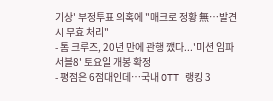기상' 부정투표 의혹에 "매크로 정황 無…발견시 무효 처리"
- 톰 크루즈, 20년 만에 관행 깼다...'미션 임파서블8' 토요일 개봉 확정
- 평점은 6점대인데…국내 OTT 랭킹 3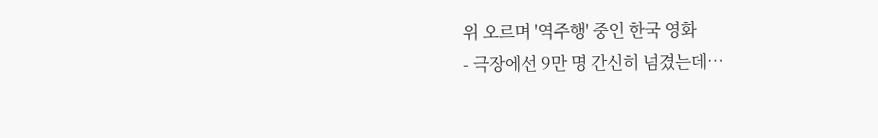위 오르며 '역주행' 중인 한국 영화
- 극장에선 9만 명 간신히 넘겼는데…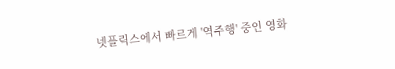넷플릭스에서 빠르게 '역주행' 중인 영화